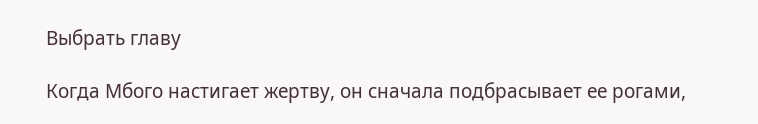Выбрать главу

Когда Мбого настигает жертву, он сначала подбрасывает ее рогами,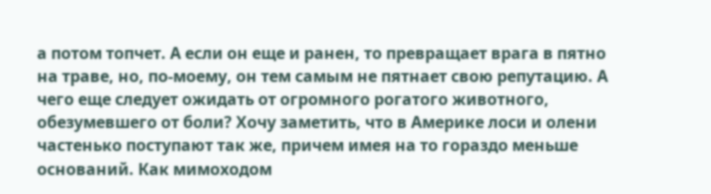а потом топчет. А если он еще и ранен, то превращает врага в пятно на траве, но, по-моему, он тем самым не пятнает свою репутацию. А чего еще следует ожидать от огромного рогатого животного, обезумевшего от боли? Хочу заметить, что в Америке лоси и олени частенько поступают так же, причем имея на то гораздо меньше оснований. Как мимоходом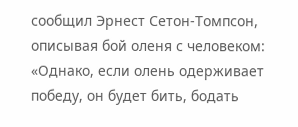сообщил Эрнест Сетон-Томпсон, описывая бой оленя с человеком: «Однако, если олень одерживает победу, он будет бить, бодать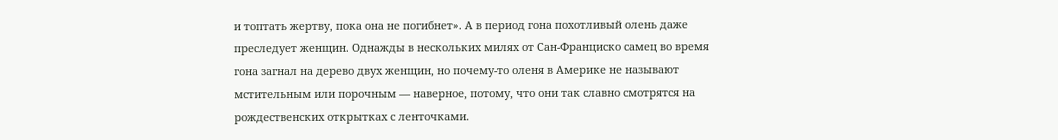и топтать жертву, пока она не погибнет». А в период гона похотливый олень даже преследует женщин. Однажды в нескольких милях от Сан-Франциско самец во время гона загнал на дерево двух женщин, но почему-то оленя в Америке не называют мстительным или порочным — наверное, потому, что они так славно смотрятся на рождественских открытках с ленточками.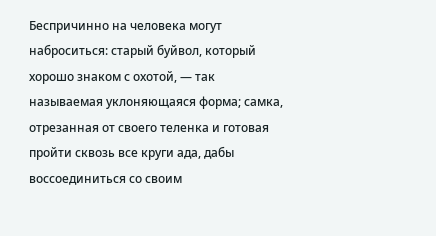Беспричинно на человека могут наброситься: старый буйвол, который хорошо знаком с охотой, — так называемая уклоняющаяся форма; самка, отрезанная от своего теленка и готовая пройти сквозь все круги ада, дабы воссоединиться со своим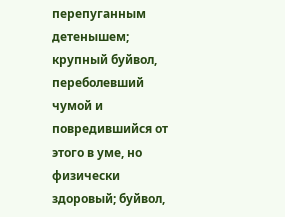перепуганным детенышем; крупный буйвол, переболевший чумой и повредившийся от этого в уме, но физически здоровый; буйвол,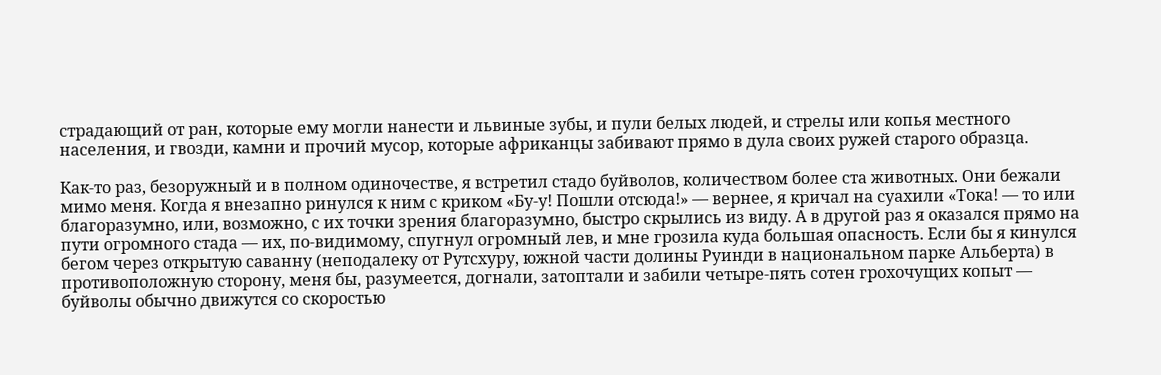страдающий от ран, которые ему могли нанести и львиные зубы, и пули белых людей, и стрелы или копья местного населения, и гвозди, камни и прочий мусор, которые африканцы забивают прямо в дула своих ружей старого образца.

Как-то раз, безоружный и в полном одиночестве, я встретил стадо буйволов, количеством более ста животных. Они бежали мимо меня. Когда я внезапно ринулся к ним с криком «Бу-у! Пошли отсюда!» — вернее, я кричал на суахили «Тока! — то или благоразумно, или, возможно, с их точки зрения благоразумно, быстро скрылись из виду. А в другой раз я оказался прямо на пути огромного стада — их, по-видимому, спугнул огромный лев, и мне грозила куда большая опасность. Если бы я кинулся бегом через открытую саванну (неподалеку от Рутсхуру, южной части долины Руинди в национальном парке Альберта) в противоположную сторону, меня бы, разумеется, догнали, затоптали и забили четыре-пять сотен грохочущих копыт — буйволы обычно движутся со скоростью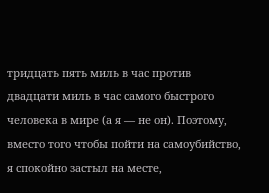тридцать пять миль в час против двадцати миль в час самого быстрого человека в мире (а я — не он). Поэтому, вместо того чтобы пойти на самоубийство, я спокойно застыл на месте,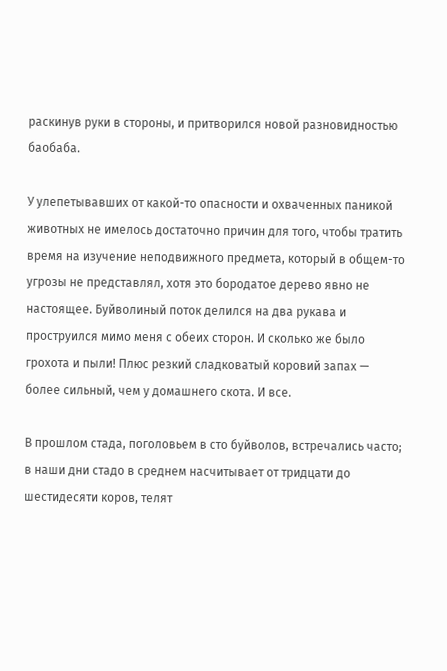раскинув руки в стороны, и притворился новой разновидностью баобаба.

У улепетывавших от какой-то опасности и охваченных паникой животных не имелось достаточно причин для того, чтобы тратить время на изучение неподвижного предмета, который в общем-то угрозы не представлял, хотя это бородатое дерево явно не настоящее. Буйволиный поток делился на два рукава и проструился мимо меня с обеих сторон. И сколько же было грохота и пыли! Плюс резкий сладковатый коровий запах — более сильный, чем у домашнего скота. И все.

В прошлом стада, поголовьем в сто буйволов, встречались часто; в наши дни стадо в среднем насчитывает от тридцати до шестидесяти коров, телят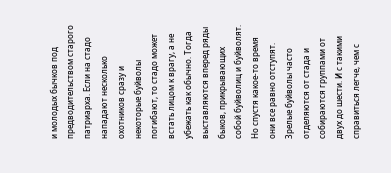и молодых бычков под предводительством старого патриарха. Если на стадо нападают несколько охотников сразу и некоторые буйволы погибают, то стадо может встать лицом к врагу, а не убежать как обычно. Тогда выставляются вперед ряды быков, прикрывающих собой буйволиц и буйволят. Но спустя какое-то время они все равно отступят. Зрелые буйволы часто отделяются от стада и собираются группами от двух до шести. И с такими справиться легче, чем с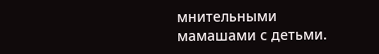мнительными мамашами с детьми.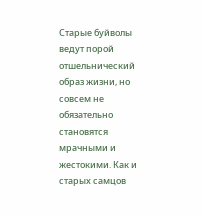Старые буйволы ведут порой отшельнический образ жизни, но совсем не обязательно становятся мрачными и жестокими. Как и старых самцов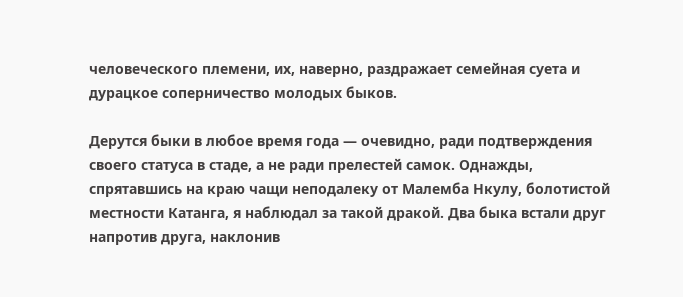человеческого племени, их, наверно, раздражает семейная суета и дурацкое соперничество молодых быков.

Дерутся быки в любое время года — очевидно, ради подтверждения своего статуса в стаде, а не ради прелестей самок. Однажды, спрятавшись на краю чащи неподалеку от Малемба Нкулу, болотистой местности Катанга, я наблюдал за такой дракой. Два быка встали друг напротив друга, наклонив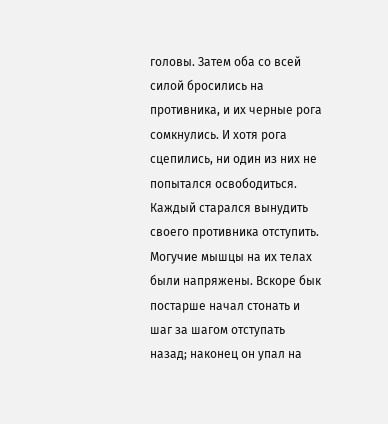головы. Затем оба со всей силой бросились на противника, и их черные рога сомкнулись. И хотя рога сцепились, ни один из них не попытался освободиться. Каждый старался вынудить своего противника отступить. Могучие мышцы на их телах были напряжены. Вскоре бык постарше начал стонать и шаг за шагом отступать назад; наконец он упал на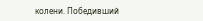колени. Победивший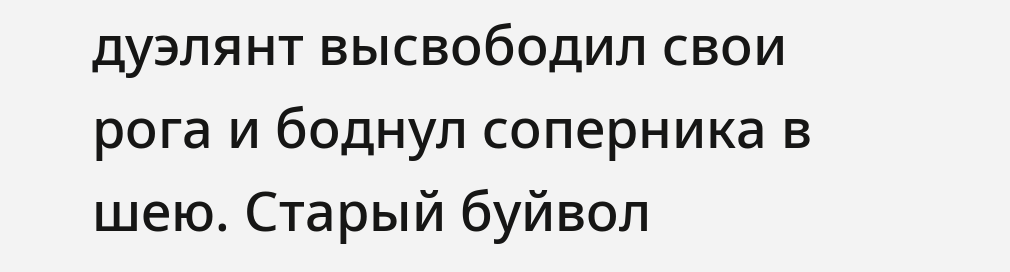дуэлянт высвободил свои рога и боднул соперника в шею. Старый буйвол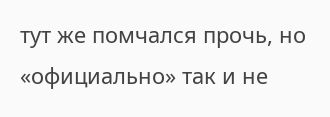тут же помчался прочь, но «официально» так и не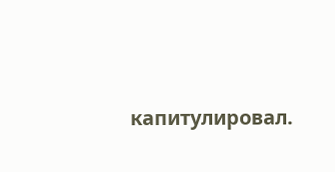капитулировал.